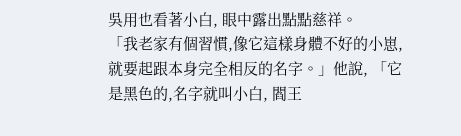吳用也看著小白, 眼中露出點點慈祥。
「我老家有個習慣,像它這樣身體不好的小崽, 就要起跟本身完全相反的名字。」他說, 「它是黑色的,名字就叫小白, 閻王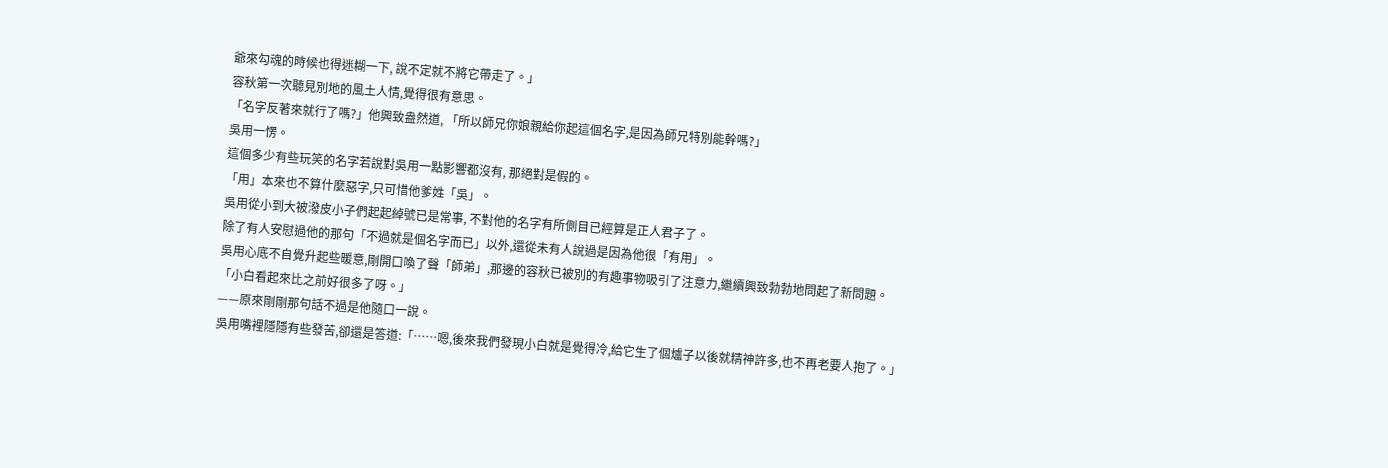爺來勾魂的時候也得迷糊一下, 說不定就不將它帶走了。」
容秋第一次聽見別地的風土人情,覺得很有意思。
「名字反著來就行了嗎?」他興致盎然道, 「所以師兄你娘親給你起這個名字,是因為師兄特別能幹嗎?」
吳用一愣。
這個多少有些玩笑的名字若說對吳用一點影響都沒有, 那絕對是假的。
「用」本來也不算什麼惡字,只可惜他爹姓「吳」。
吳用從小到大被潑皮小子們起起綽號已是常事, 不對他的名字有所側目已經算是正人君子了。
除了有人安慰過他的那句「不過就是個名字而已」以外,還從未有人說過是因為他很「有用」。
吳用心底不自覺升起些暖意,剛開口喚了聲「師弟」,那邊的容秋已被別的有趣事物吸引了注意力,繼續興致勃勃地問起了新問題。
「小白看起來比之前好很多了呀。」
——原來剛剛那句話不過是他隨口一說。
吳用嘴裡隱隱有些發苦,卻還是答道:「……嗯,後來我們發現小白就是覺得冷,給它生了個爐子以後就精神許多,也不再老要人抱了。」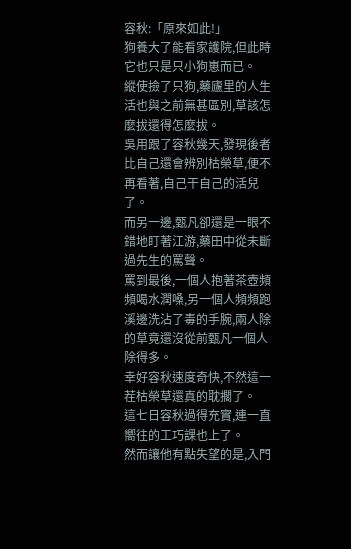容秋:「原來如此!」
狗養大了能看家護院,但此時它也只是只小狗崽而已。
縱使撿了只狗,藥廬里的人生活也與之前無甚區別,草該怎麼拔還得怎麼拔。
吳用跟了容秋幾天,發現後者比自己還會辨別枯榮草,便不再看著,自己干自己的活兒了。
而另一邊,甄凡卻還是一眼不錯地盯著江游,藥田中從未斷過先生的罵聲。
罵到最後,一個人抱著茶壺頻頻喝水潤嗓,另一個人頻頻跑溪邊洗沾了毒的手腕,兩人除的草竟還沒從前甄凡一個人除得多。
幸好容秋速度奇快,不然這一茬枯榮草還真的耽擱了。
這七日容秋過得充實,連一直嚮往的工巧課也上了。
然而讓他有點失望的是,入門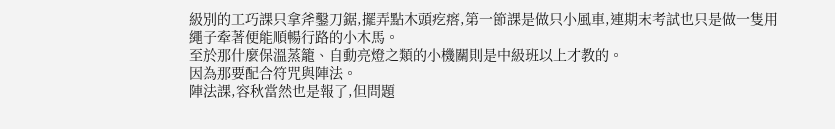級別的工巧課只拿斧鑿刀鋸,擺弄點木頭疙瘩,第一節課是做只小風車,連期末考試也只是做一隻用繩子牽著便能順暢行路的小木馬。
至於那什麼保溫蒸籠、自動亮燈之類的小機關則是中級班以上才教的。
因為那要配合符咒與陣法。
陣法課,容秋當然也是報了,但問題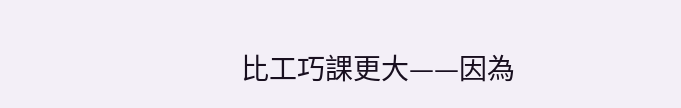比工巧課更大——因為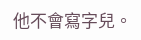他不會寫字兒。